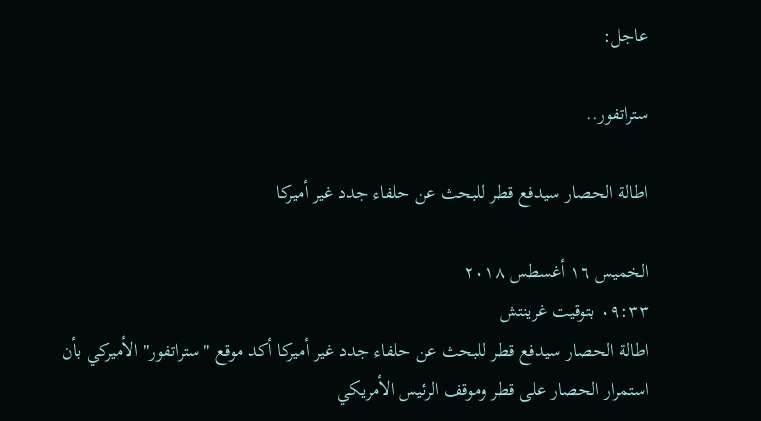عاجل:

ستراتفور..

اطالة الحصار سيدفع قطر للبحث عن حلفاء جدد غير أميركا

الخميس ١٦ أغسطس ٢٠١٨
٠٩:٣٣ بتوقيت غرينتش
اطالة الحصار سيدفع قطر للبحث عن حلفاء جدد غير أميركا أكد موقع "ستراتفور" الأميركي بأن استمرار الحصار على قطر وموقف الرئيس الأمريكي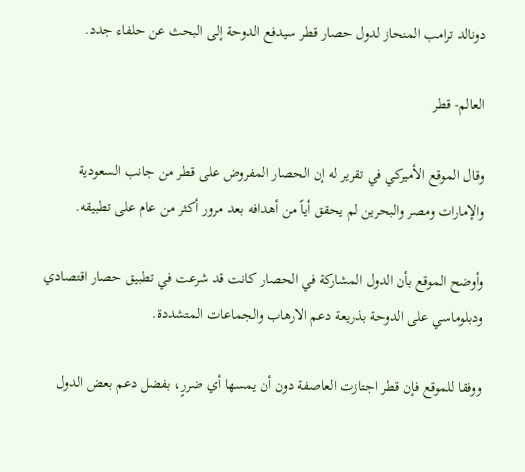دونالد ترامب المنحاز لدول حصار قطر سيدفع الدوحة إلى البحث عن حلفاء جدد.

العالم- قطر

وقال الموقع الأميركي في تقرير له إن الحصار المفروض على قطر من جانب السعودية والإمارات ومصر والبحرين لم يحقق أياً من أهدافه بعد مرور أكثر من عام على تطبيقه.

وأوضح الموقع بأن الدول المشاركة في الحصار كانت قد شرعت في تطبيق حصار اقتصادي ودبلوماسي على الدوحة بذريعة دعم الارهاب والجماعات المتشددة.

ووفقا للموقع فإن قطر اجتازت العاصفة دون أن يمسها أي ضررٍ، بفضل دعم بعض الدول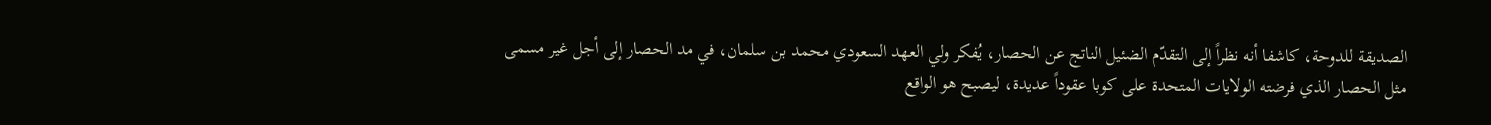الصديقة للدوحة، كاشفا أنه نظراً إلى التقدّم الضئيل الناتج عن الحصار، يُفكر ولي العهد السعودي محمد بن سلمان، في مد الحصار إلى أجل غير مسمى مثل الحصار الذي فرضته الولايات المتحدة على كوبا عقوداً عديدة، ليصبح هو الواقع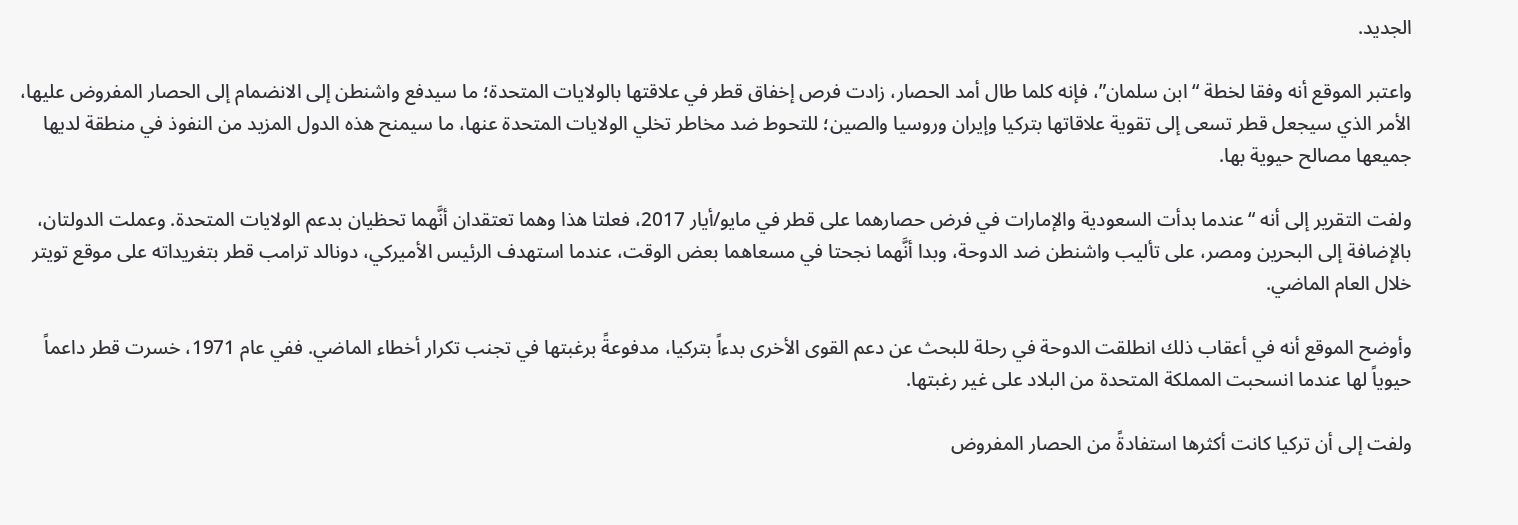الجديد.

واعتبر الموقع أنه وفقا لخطة “ابن سلمان”، فإنه كلما طال أمد الحصار، زادت فرص إخفاق قطر في علاقتها بالولايات المتحدة؛ ما سيدفع واشنطن إلى الانضمام إلى الحصار المفروض عليها، الأمر الذي سيجعل قطر تسعى إلى تقوية علاقاتها بتركيا وإيران وروسيا والصين؛ للتحوط ضد مخاطر تخلي الولايات المتحدة عنها، ما سيمنح هذه الدول المزيد من النفوذ في منطقة لديها جميعها مصالح حيوية بها.

ولفت التقرير إلى أنه “عندما بدأت السعودية والإمارات في فرض حصارهما على قطر في مايو/أيار 2017، فعلتا هذا وهما تعتقدان أنَّهما تحظيان بدعم الولايات المتحدة. وعملت الدولتان، بالإضافة إلى البحرين ومصر، على تأليب واشنطن ضد الدوحة، وبدا أنَّهما نجحتا في مسعاهما بعض الوقت، عندما استهدف الرئيس الأميركي، دونالد ترامب قطر بتغريداته على موقع تويتر خلال العام الماضي.

وأوضح الموقع أنه في أعقاب ذلك انطلقت الدوحة في رحلة للبحث عن دعم القوى الأخرى بدءاً بتركيا، مدفوعةً برغبتها في تجنب تكرار أخطاء الماضي. ففي عام 1971، خسرت قطر داعماً حيوياً لها عندما انسحبت المملكة المتحدة من البلاد على غير رغبتها.

ولفت إلى أن تركيا كانت أكثرها استفادةً من الحصار المفروض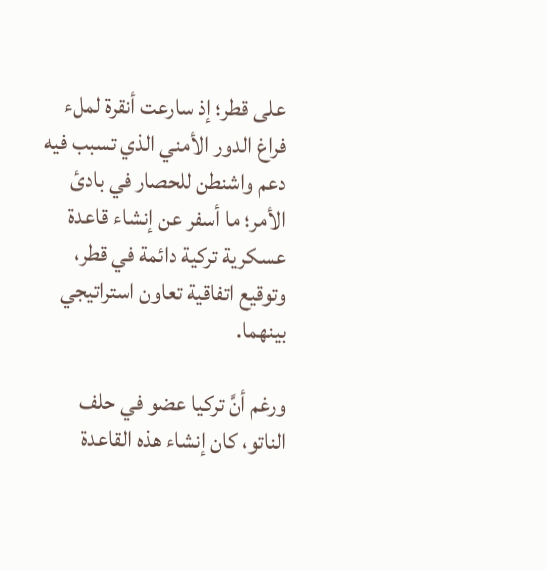على قطر؛ إذ سارعت أنقرة لملء فراغ الدور الأمني الذي تسبب فيه دعم واشنطن للحصار في بادئ الأمر؛ ما أسفر عن إنشاء قاعدة عسكرية تركية دائمة في قطر، وتوقيع اتفاقية تعاون استراتيجي بينهما.

ورغم أنَّ تركيا عضو في حلف الناتو، كان إنشاء هذه القاعدة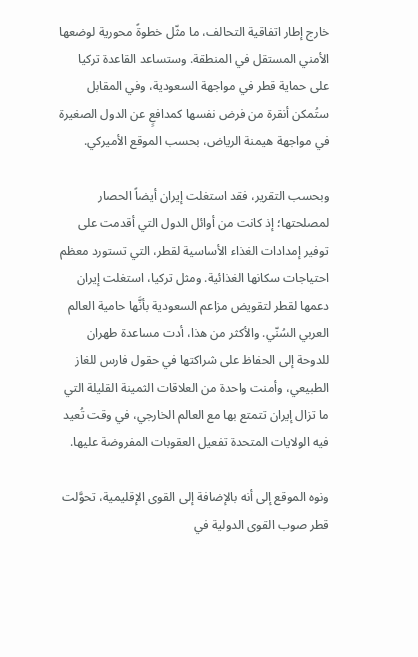خارج إطار اتفاقية التحالف، ما مثّل خطوةً محورية لوضعها الأمني المستقل في المنطقة. وستساعد القاعدة تركيا على حماية قطر في مواجهة السعودية، وفي المقابل ستُمكن أنقرة من فرض نفسها كمدافعٍ عن الدول الصغيرة في مواجهة هيمنة الرياض، بحسب الموقع الأميركي.

وبحسب التقرير، فقد استغلت إيران أيضاً الحصار لمصلحتها؛ إذ كانت من أوائل الدول التي أقدمت على توفير إمدادات الغذاء الأساسية لقطر، التي تستورد معظم احتياجات سكانها الغذائية. ومثل تركيا، استغلت إيران دعمها لقطر لتقويض مزاعم السعودية بأنَّها حامية العالم العربي السُنّي. والأكثر من هذا، أدت مساعدة طهران للدوحة إلى الحفاظ على شراكتها في حقول فارس للغاز الطبيعي، وأمنت واحدة من العلاقات الثمينة القليلة التي ما تزال إيران تتمتع بها مع العالم الخارجي، في وقت تُعيد فيه الولايات المتحدة تفعيل العقوبات المفروضة عليها.

ونوه الموقع إلى أنه بالإضافة إلى القوى الإقليمية، تحوَّلت قطر صوب القوى الدولية في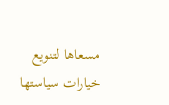مسعاها لتنويع خيارات سياستها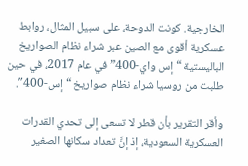الخارجية. كونت الدوحة، على سبيل المثال، روابط عسكرية أقوى مع الصين عبر شراء نظام الصواريخ الباليستية “إس واي-400” في عام 2017، في حين طلبت من روسيا شراء نظام صواريخ “إس-400″.

وأقر التقرير بأن قطر لا تسعى إلى تحدي القدرات العسكرية السعودية، إذ إنَّ تعداد سكانها الصغير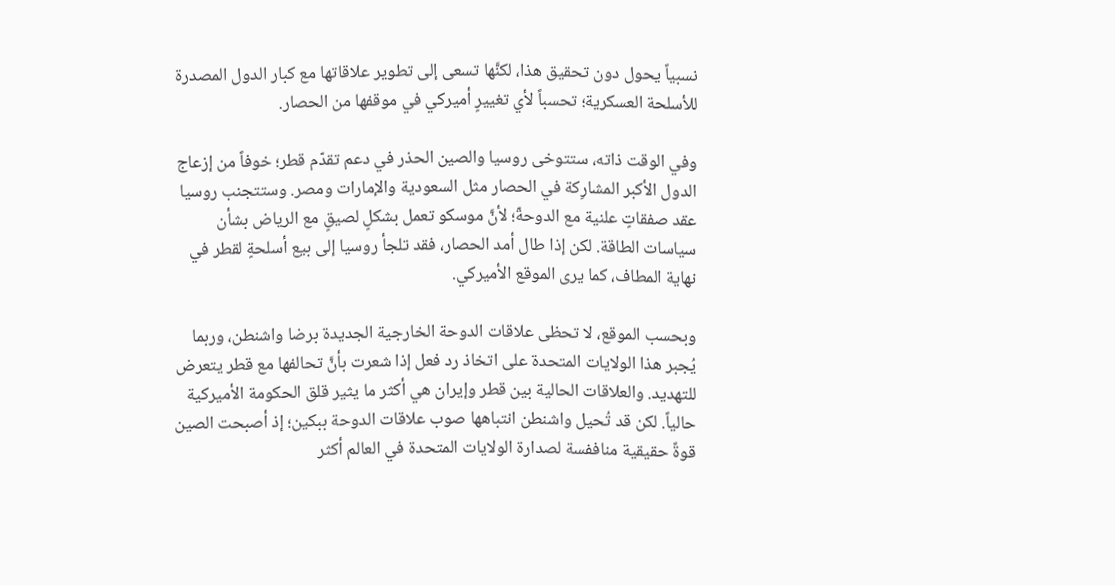نسبياً يحول دون تحقيق هذا، لكنَّها تسعى إلى تطوير علاقاتها مع كبار الدول المصدرة للأسلحة العسكرية؛ تحسباً لأي تغييرٍ أميركي في موقفها من الحصار.

وفي الوقت ذاته، ستتوخى روسيا والصين الحذر في دعم تقدّم قطر؛ خوفاً من إزعاج الدول الأكبر المشارِكة في الحصار مثل السعودية والإمارات ومصر. وستتجنب روسيا عقد صفقاتٍ علنية مع الدوحةّ؛ لأنَّ موسكو تعمل بشكلٍ لصيقٍ مع الرياض بشأن سياسات الطاقة. لكن إذا طال أمد الحصار، فقد تلجأ روسيا إلى بيع أسلحةٍ لقطر في نهاية المطاف، كما يرى الموقع الأميركي.

وبحسب الموقع، لا تحظى علاقات الدوحة الخارجية الجديدة برضا واشنطن، وربما يُجبر هذا الولايات المتحدة على اتخاذ رد فعل إذا شعرت بأنَّ تحالفها مع قطر يتعرض للتهديد. والعلاقات الحالية بين قطر وإيران هي أكثر ما يثير قلق الحكومة الأميركية حالياً. لكن قد تُحيل واشنطن انتباهها صوب علاقات الدوحة ببكين؛ إذ أصبحت الصين قوةً حقيقية مناففسة لصدارة الولايات المتحدة في العالم أكثر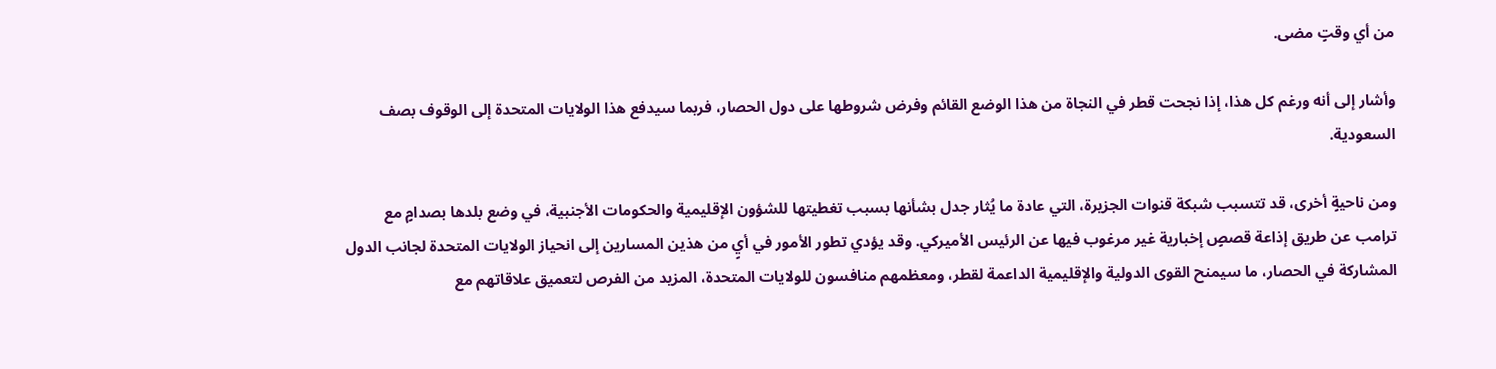من أي وقتٍ مضى.

وأشار إلى أنه ورغم كل هذا، إذا نجحت قطر في النجاة من هذا الوضع القائم وفرض شروطها على دول الحصار، فربما سيدفع هذا الولايات المتحدة إلى الوقوف بصف السعودية.

ومن ناحيةٍ أخرى، قد تتسبب شبكة قنوات الجزيرة، التي عادة ما يُثار جدل بشأنها بسبب تغطيتها للشؤون الإقليمية والحكومات الأجنبية، في وضع بلدها بصدامٍ مع ترامب عن طريق إذاعة قصصٍ إخبارية غير مرغوب فيها عن الرئيس الأميركي. وقد يؤدي تطور الأمور في أيٍ من هذين المسارين إلى انحياز الولايات المتحدة لجانب الدول المشاركة في الحصار، ما سيمنح القوى الدولية والإقليمية الداعمة لقطر، ومعظمهم منافسون للولايات المتحدة، المزيد من الفرص لتعميق علاقاتهم مع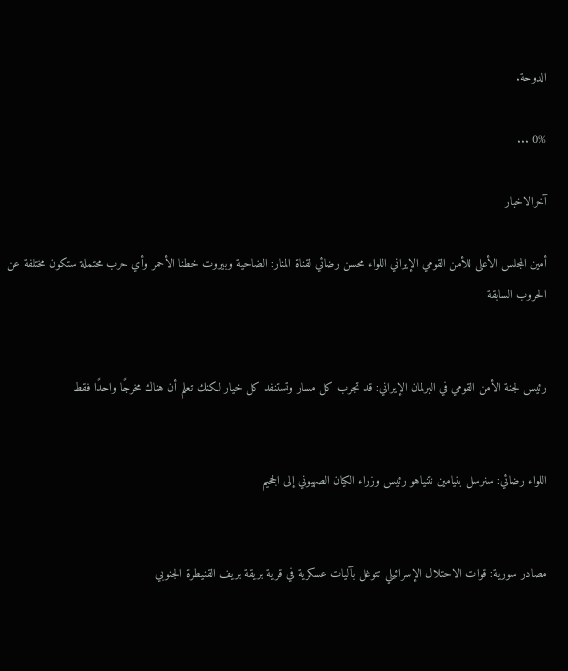الدوحة.

0% ...

آخرالاخبار

أمين المجلس الأعلى للأمن القومي الإيراني اللواء محسن رضائي لقناة المنار: الضاحية وبيروت خطنا الأحمر وأي حرب محتملة ستكون مختلفة عن الحروب السابقة


رئيس لجنة الأمن القومي في البرلمان الإيراني: قد تجرب كل مسار وتستنفد كل خيار لكنك تعلم أن هناك مخرجًا واحدًا فقط


اللواء رضائي: سنرسل بنيامين نتنياهو رئيس وزراء الكيان الصهيوني إلى الجحيم


مصادر سورية: قوات الاحتلال الإسرائيلي تتوغل بآليات عسكرية في قرية بريقة بريف القنيطرة الجنوبي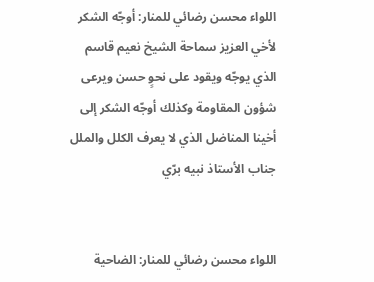اللواء محسن رضائي للمنار: أوجّه الشكر لأخي العزيز سماحة الشيخ نعيم قاسم الذي يوجّه ويقود على نحوٍ حسن ويرعى شؤون المقاومة وكذلك أوجّه الشكر إلى أخينا المناضل الذي لا يعرف الكلل والملل جناب الأستاذ نبيه برّي


اللواء محسن رضائي للمنار: الضاحية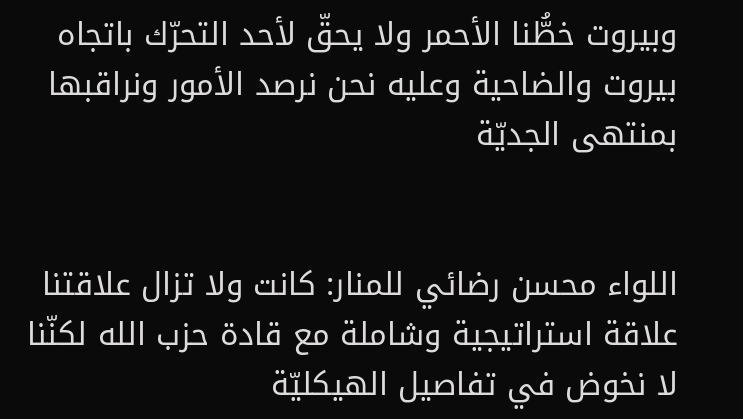وبيروت خطُّنا الأحمر ولا يحقّ لأحد التحرّك باتجاه بيروت والضاحية وعليه نحن نرصد الأمور ونراقبها بمنتهى الجديّة


اللواء محسن رضائي للمنار: كانت ولا تزال علاقتنا علاقة استراتيجية وشاملة مع قادة حزب الله لكنّنا لا نخوض في تفاصيل الهيكليّة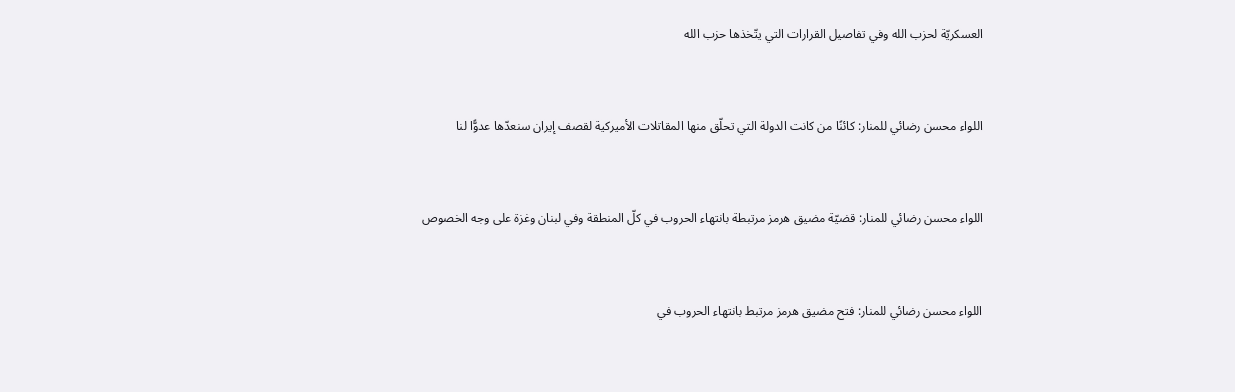العسكريّة لحزب الله وفي تفاصيل القرارات التي يتّخذها حزب الله


اللواء محسن رضائي للمنار: كائنًا من كانت الدولة التي تحلّق منها المقاتلات الأميركية لقصف إيران سنعدّها عدوًّا لنا


اللواء محسن رضائي للمنار: قضيّة مضيق هرمز مرتبطة بانتهاء الحروب في كلّ المنطقة وفي لبنان وغزة على وجه الخصوص


اللواء محسن رضائي للمنار: فتح مضيق هرمز مرتبط بانتهاء الحروب في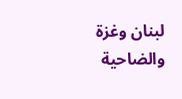لبنان وغزة والضاحية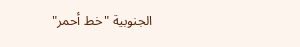الجنوبية "خط أحمر"